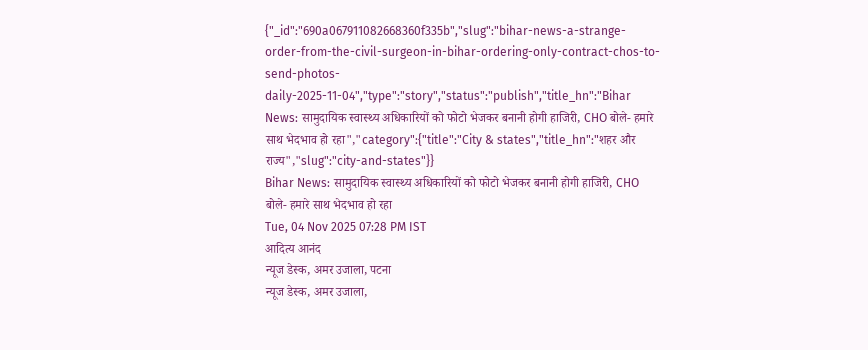{"_id":"690a067911082668360f335b","slug":"bihar-news-a-strange-order-from-the-civil-surgeon-in-bihar-ordering-only-contract-chos-to-send-photos-daily-2025-11-04","type":"story","status":"publish","title_hn":"Bihar News: सामुदायिक स्वास्थ्य अधिकारियों को फोटो भेजकर बनानी होगी हाजिरी, CHO बोले- हमारे साथ भेदभाव हो रहा","category":{"title":"City & states","title_hn":"शहर और राज्य","slug":"city-and-states"}}
Bihar News: सामुदायिक स्वास्थ्य अधिकारियों को फोटो भेजकर बनानी होगी हाजिरी, CHO बोले- हमारे साथ भेदभाव हो रहा
Tue, 04 Nov 2025 07:28 PM IST
आदित्य आनंद
न्यूज डेस्क, अमर उजाला, पटना
न्यूज डेस्क, अमर उजाला,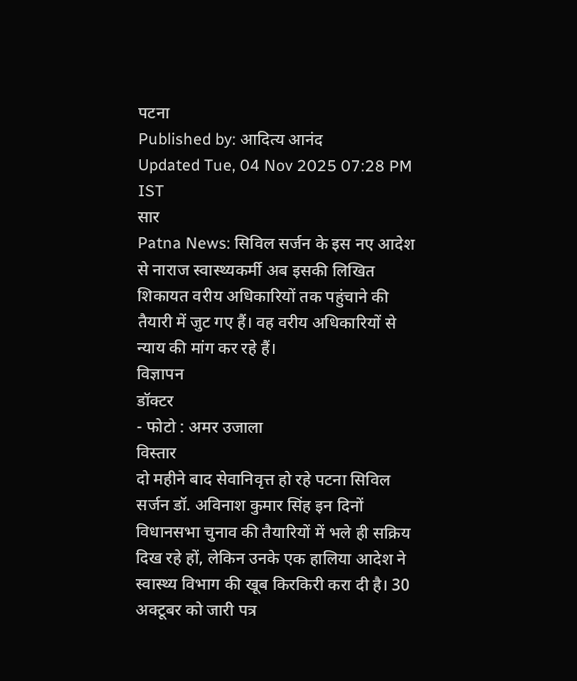पटना
Published by: आदित्य आनंद
Updated Tue, 04 Nov 2025 07:28 PM IST
सार
Patna News: सिविल सर्जन के इस नए आदेश से नाराज स्वास्थ्यकर्मी अब इसकी लिखित शिकायत वरीय अधिकारियों तक पहुंचाने की तैयारी में जुट गए हैं। वह वरीय अधिकारियों से न्याय की मांग कर रहे हैं।
विज्ञापन
डॉक्टर
- फोटो : अमर उजाला
विस्तार
दो महीने बाद सेवानिवृत्त हो रहे पटना सिविल सर्जन डॉ. अविनाश कुमार सिंह इन दिनों विधानसभा चुनाव की तैयारियों में भले ही सक्रिय दिख रहे हों, लेकिन उनके एक हालिया आदेश ने स्वास्थ्य विभाग की खूब किरकिरी करा दी है। 30 अक्टूबर को जारी पत्र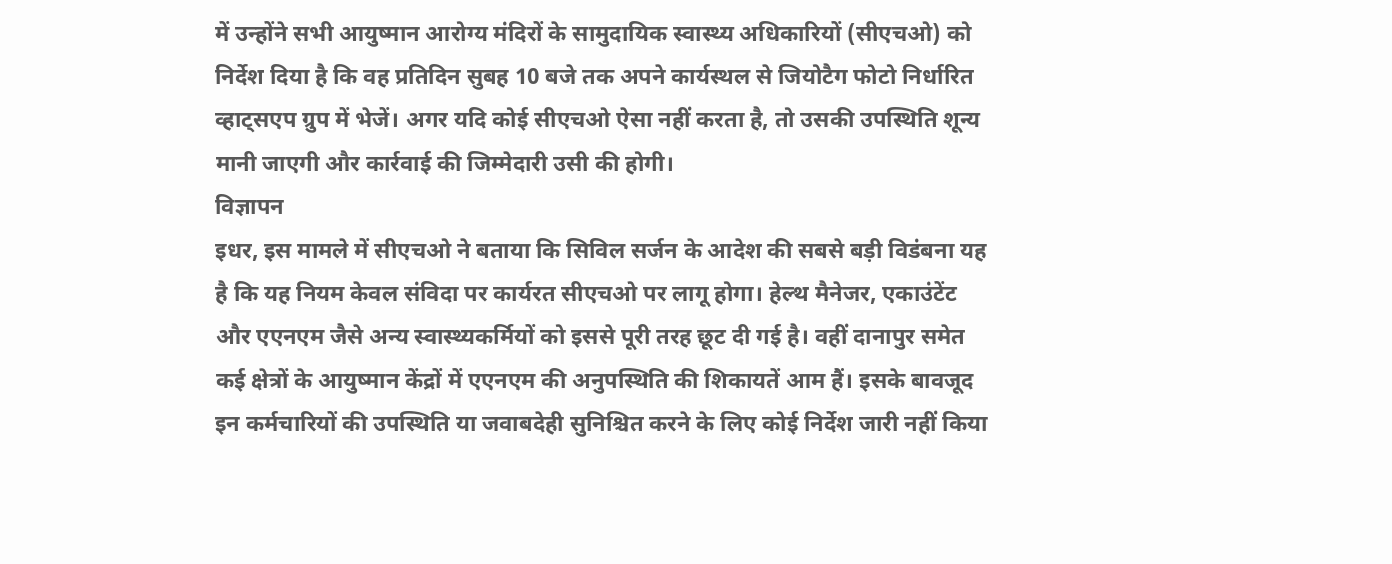में उन्होंने सभी आयुष्मान आरोग्य मंदिरों के सामुदायिक स्वास्थ्य अधिकारियों (सीएचओ) को निर्देश दिया है कि वह प्रतिदिन सुबह 10 बजे तक अपने कार्यस्थल से जियोटैग फोटो निर्धारित व्हाट्सएप ग्रुप में भेजें। अगर यदि कोई सीएचओ ऐसा नहीं करता है, तो उसकी उपस्थिति शून्य मानी जाएगी और कार्रवाई की जिम्मेदारी उसी की होगी।
विज्ञापन
इधर, इस मामले में सीएचओ ने बताया कि सिविल सर्जन के आदेश की सबसे बड़ी विडंबना यह है कि यह नियम केवल संविदा पर कार्यरत सीएचओ पर लागू होगा। हेल्थ मैनेजर, एकाउंटेंट और एएनएम जैसे अन्य स्वास्थ्यकर्मियों को इससे पूरी तरह छूट दी गई है। वहीं दानापुर समेत कई क्षेत्रों के आयुष्मान केंद्रों में एएनएम की अनुपस्थिति की शिकायतें आम हैं। इसके बावजूद इन कर्मचारियों की उपस्थिति या जवाबदेही सुनिश्चित करने के लिए कोई निर्देश जारी नहीं किया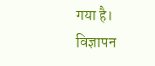गया है।
विज्ञापन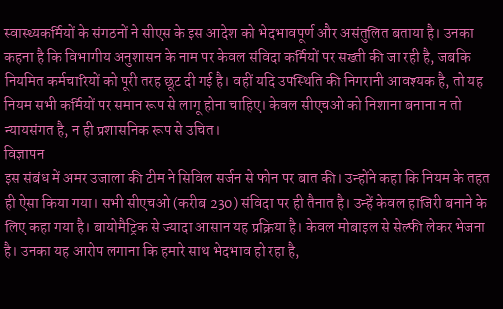स्वास्थ्यकर्मियों के संगठनों ने सीएस के इस आदेश को भेदभावपूर्ण और असंतुलित बताया है। उनका कहना है कि विभागीय अनुशासन के नाम पर केवल संविदा कर्मियों पर सख्ती की जा रही है, जबकि नियमित कर्मचारियों को पूरी तरह छूट दी गई है। वहीं यदि उपस्थिति की निगरानी आवश्यक है, तो यह नियम सभी कर्मियों पर समान रूप से लागू होना चाहिए। केवल सीएचओ को निशाना बनाना न तो न्यायसंगत है, न ही प्रशासनिक रूप से उचित।
विज्ञापन
इस संबंध में अमर उजाला की टीम ने सिविल सर्जन से फोन पर बात की। उन्होंने कहा कि नियम के तहत ही ऐसा किया गया। सभी सीएचओ (करीब 230) संविदा पर ही तैनात है। उन्हें केवल हाजिरी बनाने के लिए कहा गया है। बायोमैट्रिक से ज्यादा आसान यह प्रक्रिया है। केवल मोबाइल से सेल्फी लेकर भेजना है। उनका यह आरोप लगाना कि हमारे साथ भेदभाव हो रहा है,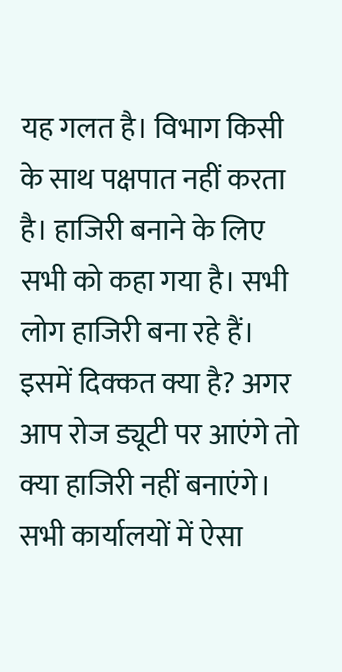यह गलत है। विभाग किसी के साथ पक्षपात नहीं करता है। हाजिरी बनाने के लिए सभी को कहा गया है। सभी लोग हाजिरी बना रहे हैं। इसमें दिक्कत क्या है? अगर आप रोज ड्यूटी पर आएंगे तो क्या हाजिरी नहीं बनाएंगे। सभी कार्यालयों में ऐसा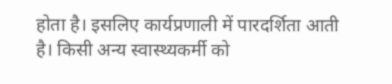होता है। इसलिए कार्यप्रणाली में पारदर्शिता आती है। किसी अन्य स्वास्थ्यकर्मी को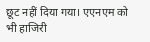छूट नहीं दिया गया। एएनएम को भी हाजिरी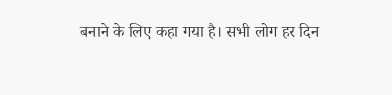बनाने के लिए कहा गया है। सभी लोग हर दिन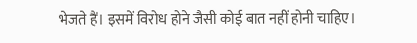भेजते हैं। इसमें विरोध होने जैसी कोई बात नहीं होनी चाहिए।